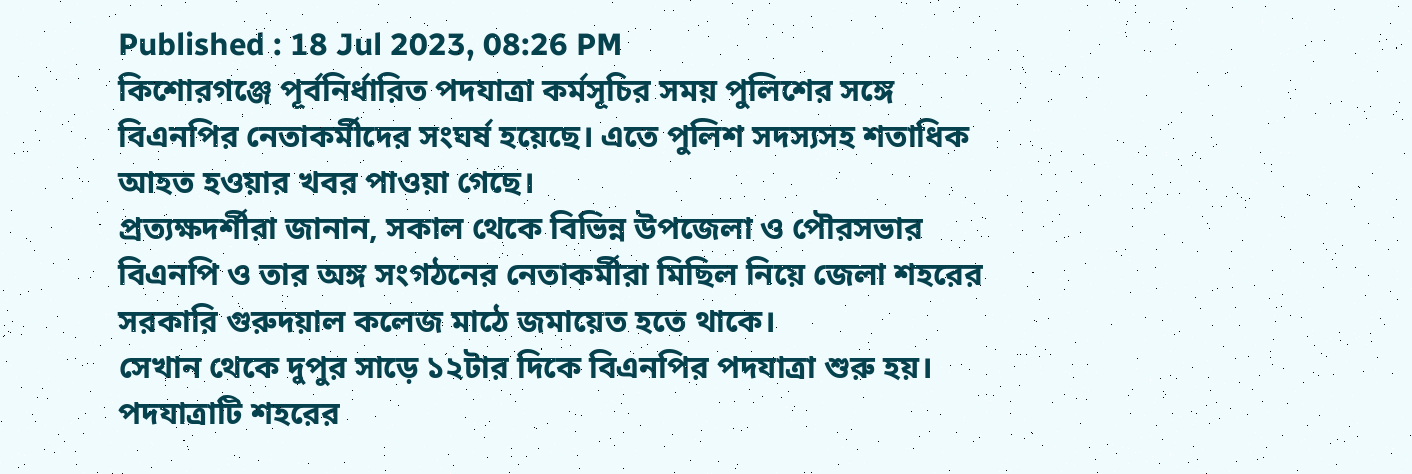Published : 18 Jul 2023, 08:26 PM
কিশোরগঞ্জে পূর্বনির্ধারিত পদযাত্রা কর্মসূচির সময় পুলিশের সঙ্গে বিএনপির নেতাকর্মীদের সংঘর্ষ হয়েছে। এতে পুলিশ সদস্যসহ শতাধিক আহত হওয়ার খবর পাওয়া গেছে।
প্রত্যক্ষদর্শীরা জানান, সকাল থেকে বিভিন্ন উপজেলা ও পৌরসভার বিএনপি ও তার অঙ্গ সংগঠনের নেতাকর্মীরা মিছিল নিয়ে জেলা শহরের সরকারি গুরুদয়াল কলেজ মাঠে জমায়েত হতে থাকে।
সেখান থেকে দুপুর সাড়ে ১২টার দিকে বিএনপির পদযাত্রা শুরু হয়। পদযাত্রাটি শহরের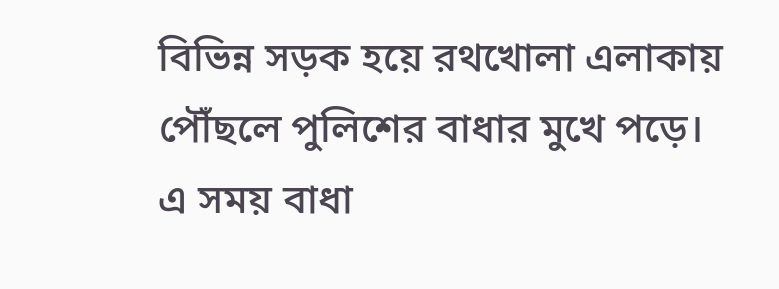বিভিন্ন সড়ক হয়ে রথখোলা এলাকায় পৌঁছলে পুলিশের বাধার মুখে পড়ে। এ সময় বাধা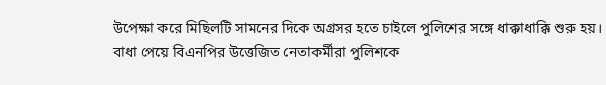উপেক্ষা করে মিছিলটি সামনের দিকে অগ্রসর হতে চাইলে পুলিশের সঙ্গে ধাক্কাধাক্কি শুরু হয়।
বাধা পেয়ে বিএনপির উত্তেজিত নেতাকর্মীরা পুলিশকে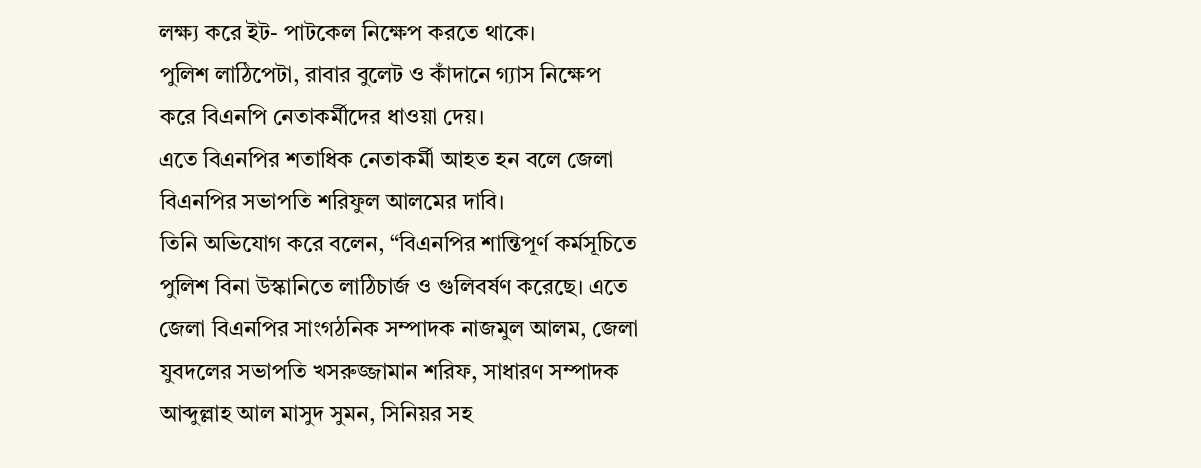লক্ষ্য করে ইট- পাটকেল নিক্ষেপ করতে থাকে।
পুলিশ লাঠিপেটা, রাবার বুলেট ও কাঁদানে গ্যাস নিক্ষেপ করে বিএনপি নেতাকর্মীদের ধাওয়া দেয়।
এতে বিএনপির শতাধিক নেতাকর্মী আহত হন বলে জেলা বিএনপির সভাপতি শরিফুল আলমের দাবি।
তিনি অভিযোগ করে বলেন, “বিএনপির শান্তিপূর্ণ কর্মসূচিতে পুলিশ বিনা উস্কানিতে লাঠিচার্জ ও গুলিবর্ষণ করেছে। এতে জেলা বিএনপির সাংগঠনিক সম্পাদক নাজমুল আলম, জেলা যুবদলের সভাপতি খসরুজ্জামান শরিফ, সাধারণ সম্পাদক আব্দুল্লাহ আল মাসুদ সুমন, সিনিয়র সহ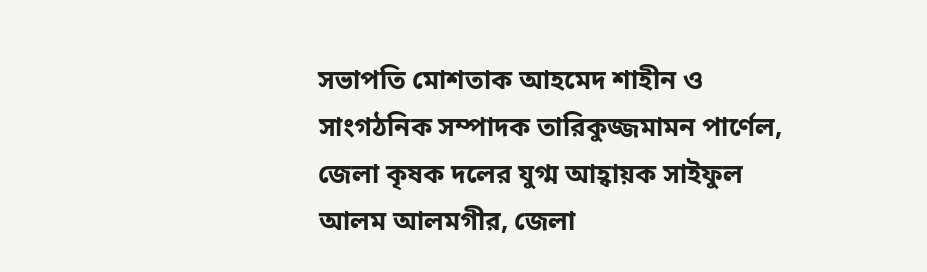সভাপতি মোশতাক আহমেদ শাহীন ও সাংগঠনিক সম্পাদক তারিকুজ্জমামন পার্ণেল, জেলা কৃষক দলের যুগ্ম আহ্বায়ক সাইফুল আলম আলমগীর, জেলা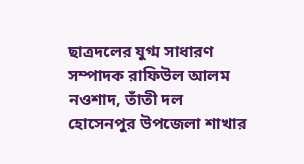ছাত্রদলের যুগ্ম সাধারণ সম্পাদক রাফিউল আলম নওশাদ, তাঁতী দল হোসেনপুর উপজেলা শাখার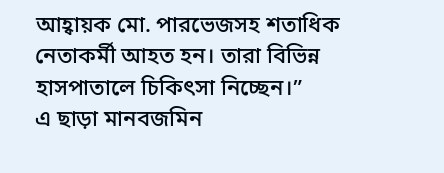আহ্বায়ক মো. পারভেজসহ শতাধিক নেতাকর্মী আহত হন। তারা বিভিন্ন হাসপাতালে চিকিৎসা নিচ্ছেন।”
এ ছাড়া মানবজমিন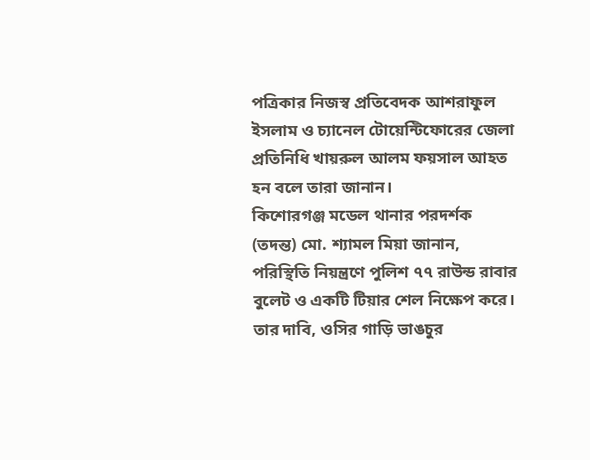পত্রিকার নিজস্ব প্রতিবেদক আশরাফুল ইসলাম ও চ্যানেল টোয়েন্টিফোরের জেলা প্রতিনিধি খায়রুল আলম ফয়সাল আহত হন বলে তারা জানান।
কিশোরগঞ্জ মডেল থানার পরদর্শক (তদন্ত) মো. শ্যামল মিয়া জানান, পরিস্থিতি নিয়ন্ত্রণে পুলিশ ৭৭ রাউন্ড রাবার বুলেট ও একটি টিয়ার শেল নিক্ষেপ করে।
তার দাবি, ওসির গাড়ি ভাঙচুর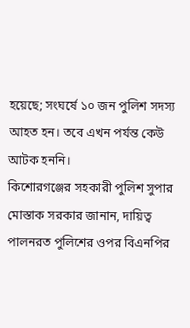হয়েছে; সংঘর্ষে ১০ জন পুলিশ সদস্য আহত হন। তবে এখন পর্যন্ত কেউ আটক হননি।
কিশোরগঞ্জের সহকারী পুলিশ সুপার মোস্তাক সরকার জানান, দায়িত্ব পালনরত পুলিশের ওপর বিএনপির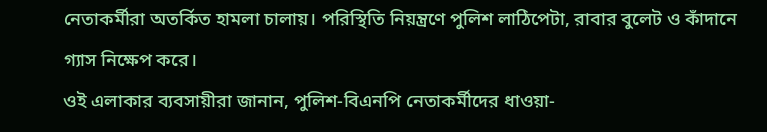নেতাকর্মীরা অতর্কিত হামলা চালায়। পরিস্থিতি নিয়ন্ত্রণে পুলিশ লাঠিপেটা, রাবার বুলেট ও কাঁদানে গ্যাস নিক্ষেপ করে।
ওই এলাকার ব্যবসায়ীরা জানান, পুলিশ-বিএনপি নেতাকর্মীদের ধাওয়া-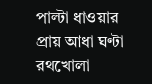পাল্টা ধাওয়ার প্রায় আধা ঘণ্টা রথখোলা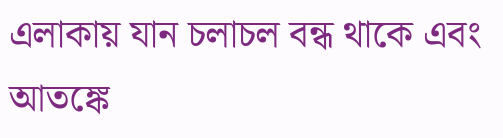এলাকায় যান চলাচল বন্ধ থাকে এবং আতঙ্কে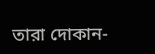তারা দোকান-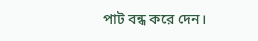পাট বন্ধ করে দেন।